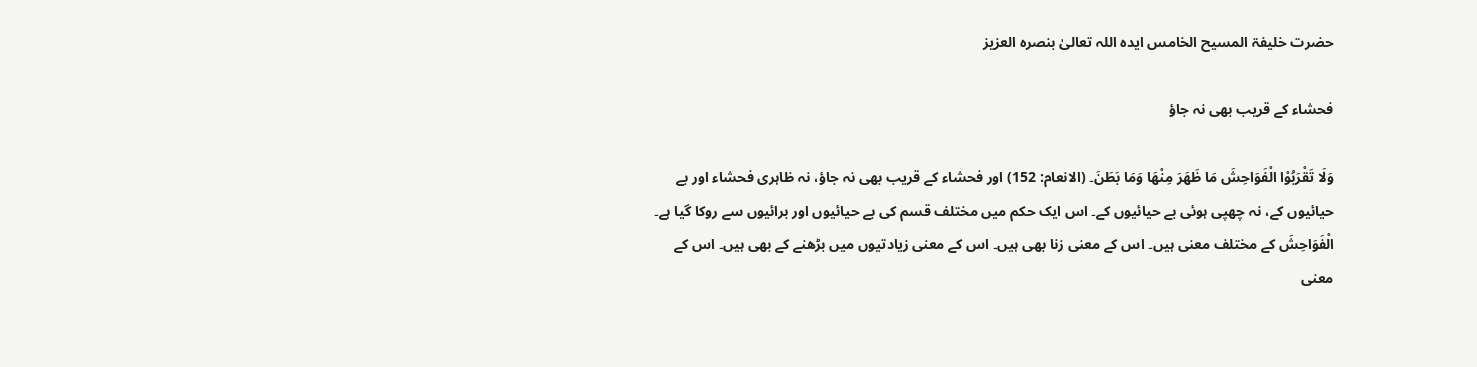حضرت خلیفۃ المسیح الخامس ایدہ اللہ تعالیٰ بنصرہ العزیز

فحشاء کے قریب بھی نہ جاؤ

وَلَا تَقْرَبُوْا الْفَوَاحِشَ مَا ظَھَرَ مِنْھَا وَمَا بَطَنَ۔ (الانعام: 152) اور فحشاء کے قریب بھی نہ جاؤ، نہ ظاہری فحشاء اور بے حیائیوں کے، نہ چھپی ہوئی بے حیائیوں کے۔ اس ایک حکم میں مختلف قسم کی بے حیائیوں اور برائیوں سے روکا گیا ہے۔ الْفَوَاحِشَ کے مختلف معنی ہیں۔ اس کے معنی زنا بھی ہیں۔ اس کے معنی زیادتیوں میں بڑھنے کے بھی ہیں۔ اس کے معنی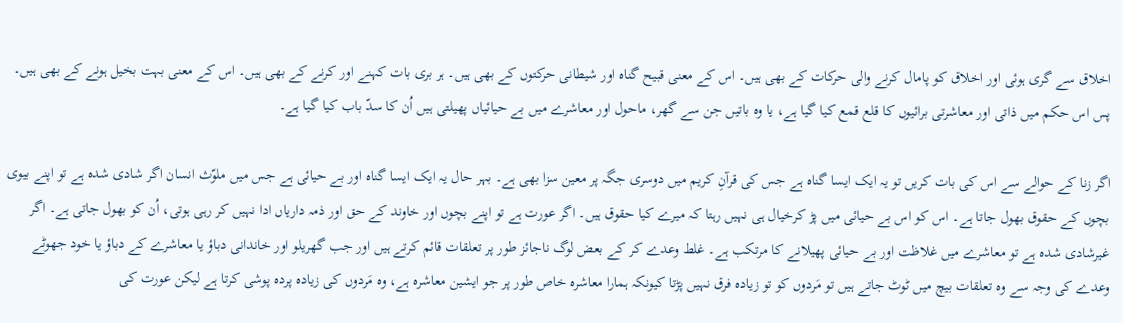اخلاق سے گری ہوئی اور اخلاق کو پامال کرنے والی حرکات کے بھی ہیں۔ اس کے معنی قبیح گناہ اور شیطانی حرکتوں کے بھی ہیں۔ ہر بری بات کہنے اور کرنے کے بھی ہیں۔ اس کے معنی بہت بخیل ہونے کے بھی ہیں۔ پس اس حکم میں ذاتی اور معاشرتی برائیوں کا قلع قمع کیا گیا ہے، یا وہ باتیں جن سے گھر، ماحول اور معاشرے میں بے حیائیاں پھیلتی ہیں اُن کا سدّ باب کیا گیا ہے۔

اگر زنا کے حوالے سے اس کی بات کریں تو یہ ایک ایسا گناہ ہے جس کی قرآنِ کریم میں دوسری جگہ پر معین سزا بھی ہے۔ بہر حال یہ ایک ایسا گناہ اور بے حیائی ہے جس میں ملوّث انسان اگر شادی شدہ ہے تو اپنے بیوی بچوں کے حقوق بھول جاتا ہے۔ اس کو اس بے حیائی میں پڑ کرخیال ہی نہیں رہتا کہ میرے کیا حقوق ہیں۔ اگر عورت ہے تو اپنے بچوں اور خاوند کے حق اور ذمہ داریاں ادا نہیں کر رہی ہوتی، اُن کو بھول جاتی ہے۔ اگر غیرشادی شدہ ہے تو معاشرے میں غلاظت اور بے حیائی پھیلانے کا مرتکب ہے۔ غلط وعدے کر کے بعض لوگ ناجائز طور پر تعلقات قائم کرتے ہیں اور جب گھریلو اور خاندانی دباؤ یا معاشرے کے دباؤ یا خود جھوٹے وعدے کی وجہ سے وہ تعلقات بیچ میں ٹوٹ جاتے ہیں تو مَردوں کو تو زیادہ فرق نہیں پڑتا کیونکہ ہمارا معاشرہ خاص طور پر جو ایشین معاشرہ ہے، وہ مَردوں کی زیادہ پردہ پوشی کرتا ہے لیکن عورت کی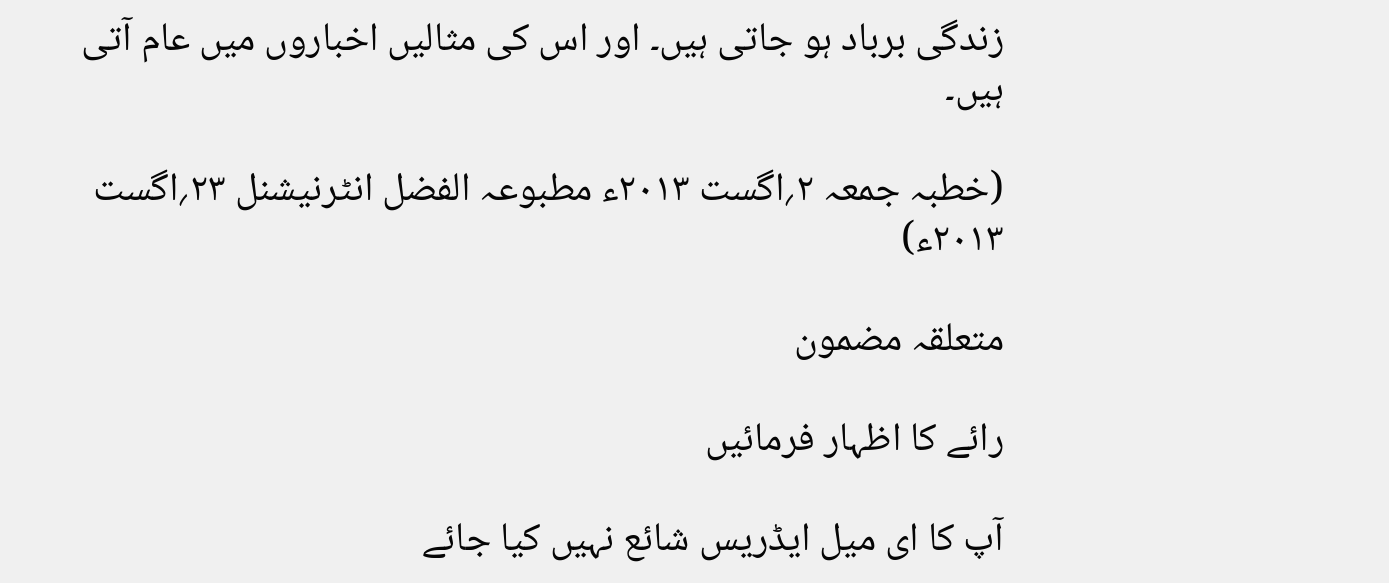زندگی برباد ہو جاتی ہیں۔ اور اس کی مثالیں اخباروں میں عام آتی ہیں۔

(خطبہ جمعہ ۲؍اگست ۲۰۱۳ء مطبوعہ الفضل انٹرنیشنل ۲۳؍اگست ۲۰۱۳ء)

متعلقہ مضمون

رائے کا اظہار فرمائیں

آپ کا ای میل ایڈریس شائع نہیں کیا جائے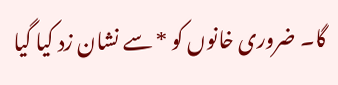گا۔ ضروری خانوں کو * سے نشان زد کیا گیا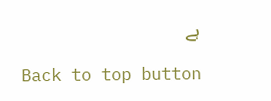ہے

Back to top button